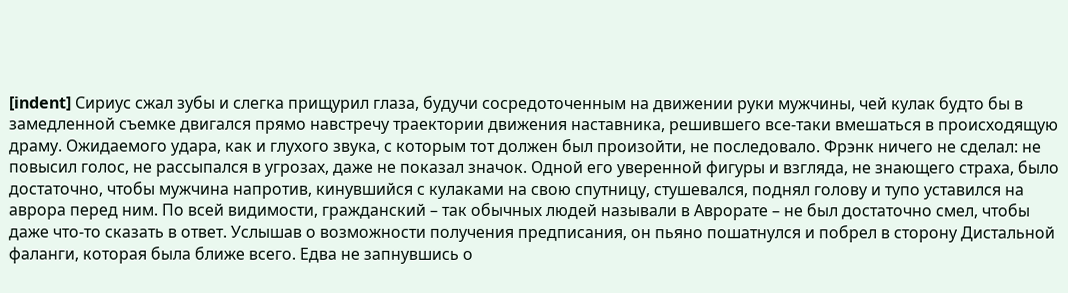[indent] Сириус сжал зубы и слегка прищурил глаза, будучи сосредоточенным на движении руки мужчины, чей кулак будто бы в замедленной съемке двигался прямо навстречу траектории движения наставника, решившего все-таки вмешаться в происходящую драму. Ожидаемого удара, как и глухого звука, с которым тот должен был произойти, не последовало. Фрэнк ничего не сделал: не повысил голос, не рассыпался в угрозах, даже не показал значок. Одной его уверенной фигуры и взгляда, не знающего страха, было достаточно, чтобы мужчина напротив, кинувшийся с кулаками на свою спутницу, стушевался, поднял голову и тупо уставился на аврора перед ним. По всей видимости, гражданский – так обычных людей называли в Аврорате – не был достаточно смел, чтобы даже что-то сказать в ответ. Услышав о возможности получения предписания, он пьяно пошатнулся и побрел в сторону Дистальной фаланги, которая была ближе всего. Едва не запнувшись о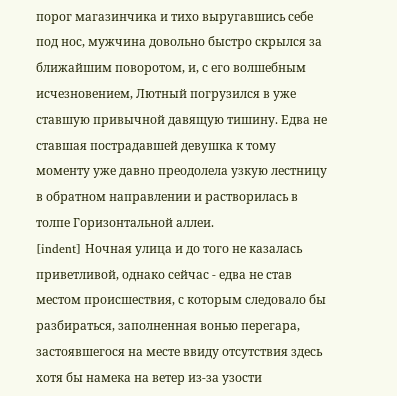порог магазинчика и тихо выругавшись себе под нос, мужчина довольно быстро скрылся за ближайшим поворотом, и, с его волшебным исчезновением, Лютный погрузился в уже ставшую привычной давящую тишину. Едва не ставшая пострадавшей девушка к тому моменту уже давно преодолела узкую лестницу в обратном направлении и растворилась в толпе Горизонтальной аллеи.
[indent] Ночная улица и до того не казалась приветливой, однако сейчас - едва не став местом происшествия, с которым следовало бы разбираться, заполненная вонью перегара, застоявшегося на месте ввиду отсутствия здесь хотя бы намека на ветер из-за узости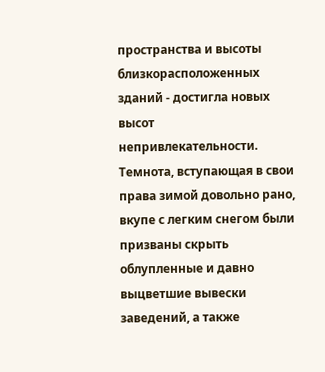пространства и высоты близкорасположенных зданий - достигла новых высот непривлекательности. Темнота, вступающая в свои права зимой довольно рано, вкупе с легким снегом были призваны скрыть облупленные и давно выцветшие вывески заведений, а также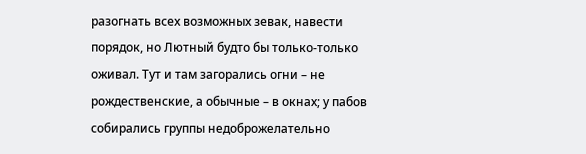разогнать всех возможных зевак, навести порядок, но Лютный будто бы только-только оживал. Тут и там загорались огни – не рождественские, а обычные – в окнах; у пабов собирались группы недоброжелательно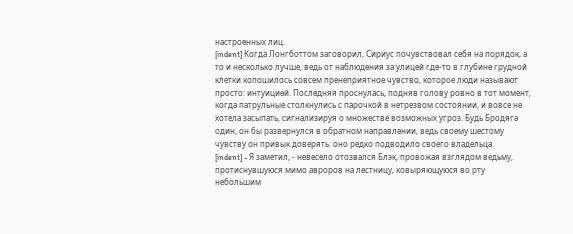настроенных лиц.
[indent] Когда Лонгботтом заговорил, Сириус почувствовал себя на порядок, а то и несколько лучше, ведь от наблюдения за улицей где-то в глубине грудной клетки копошилось совсем пренеприятное чувство, которое люди называют просто: интуицией. Последняя проснулась, подняв голову ровно в тот момент, когда патрульные столкнулись с парочкой в нетрезвом состоянии, и вовсе не хотела засыпать, сигнализируя о множестве возможных угроз. Будь Бродяга один, он бы развернулся в обратном направлении, ведь своему шестому чувству он привык доверять: оно редко подводило своего владельца.
[indent] - Я заметил, - невесело отозвался Блэк, провожая взглядом ведьму, протиснувшуюся мимо авроров на лестницу, ковыряющуюся во рту небольшим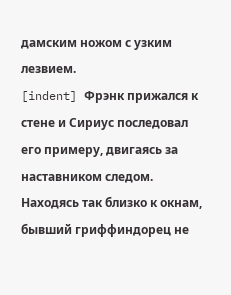дамским ножом с узким лезвием.
[indent] Фрэнк прижался к стене и Сириус последовал его примеру, двигаясь за наставником следом. Находясь так близко к окнам, бывший гриффиндорец не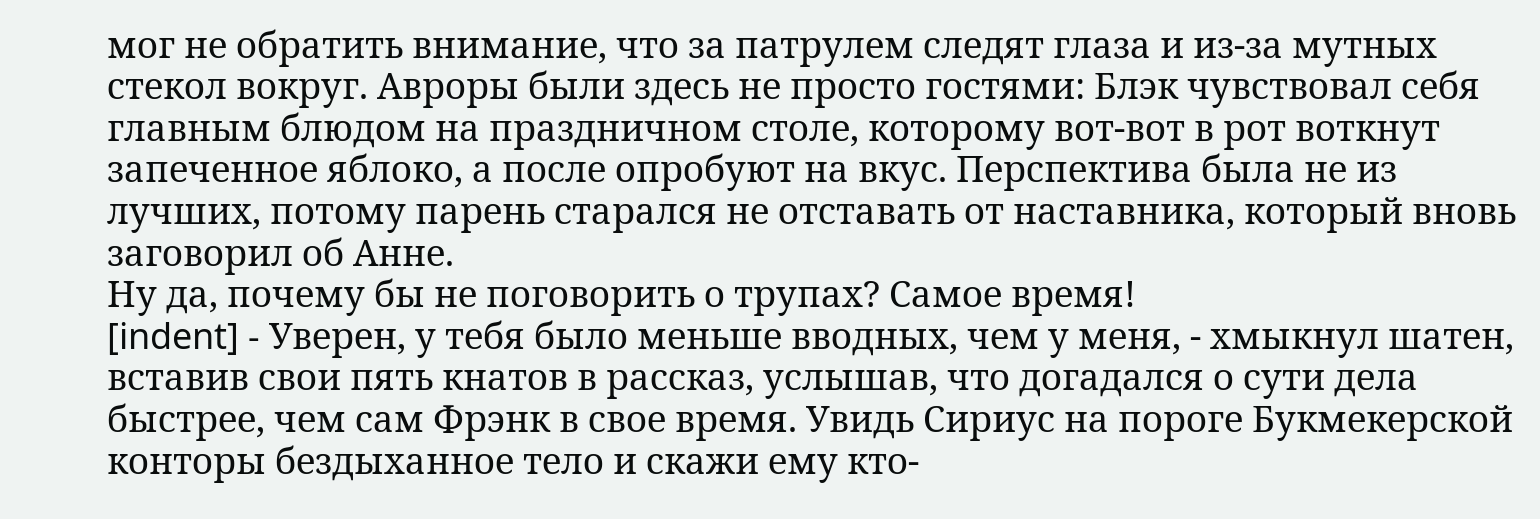мог не обратить внимание, что за патрулем следят глаза и из-за мутных стекол вокруг. Авроры были здесь не просто гостями: Блэк чувствовал себя главным блюдом на праздничном столе, которому вот-вот в рот воткнут запеченное яблоко, а после опробуют на вкус. Перспектива была не из лучших, потому парень старался не отставать от наставника, который вновь заговорил об Анне.
Ну да, почему бы не поговорить о трупах? Самое время!
[indent] - Уверен, у тебя было меньше вводных, чем у меня, - хмыкнул шатен, вставив свои пять кнатов в рассказ, услышав, что догадался о сути дела быстрее, чем сам Фрэнк в свое время. Увидь Сириус на пороге Букмекерской конторы бездыханное тело и скажи ему кто-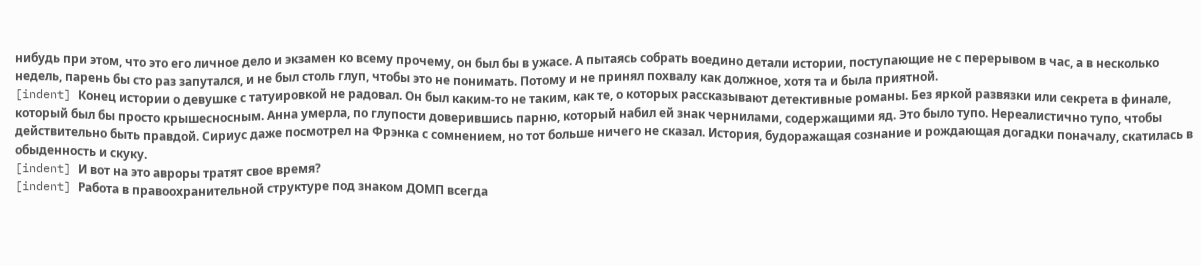нибудь при этом, что это его личное дело и экзамен ко всему прочему, он был бы в ужасе. А пытаясь собрать воедино детали истории, поступающие не с перерывом в час, а в несколько недель, парень бы сто раз запутался, и не был столь глуп, чтобы это не понимать. Потому и не принял похвалу как должное, хотя та и была приятной.
[indent] Конец истории о девушке с татуировкой не радовал. Он был каким-то не таким, как те, о которых рассказывают детективные романы. Без яркой развязки или секрета в финале, который был бы просто крышесносным. Анна умерла, по глупости доверившись парню, который набил ей знак чернилами, содержащими яд. Это было тупо. Нереалистично тупо, чтобы действительно быть правдой. Сириус даже посмотрел на Фрэнка с сомнением, но тот больше ничего не сказал. История, будоражащая сознание и рождающая догадки поначалу, скатилась в обыденность и скуку.
[indent] И вот на это авроры тратят свое время?
[indent] Работа в правоохранительной структуре под знаком ДОМП всегда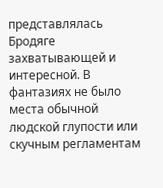представлялась Бродяге захватывающей и интересной. В фантазиях не было места обычной людской глупости или скучным регламентам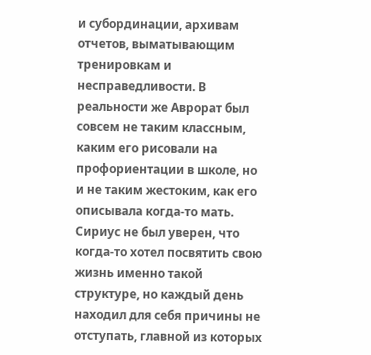и субординации, архивам отчетов, выматывающим тренировкам и несправедливости. В реальности же Аврорат был совсем не таким классным, каким его рисовали на профориентации в школе, но и не таким жестоким, как его описывала когда-то мать. Сириус не был уверен, что когда-то хотел посвятить свою жизнь именно такой структуре, но каждый день находил для себя причины не отступать, главной из которых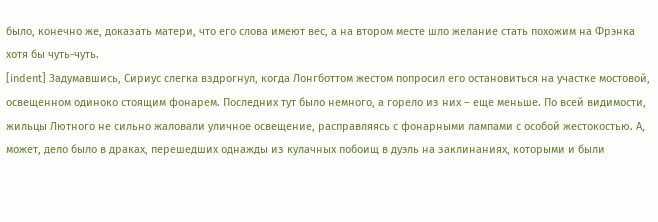было, конечно же, доказать матери, что его слова имеют вес, а на втором месте шло желание стать похожим на Фрэнка хотя бы чуть-чуть.
[indent] Задумавшись, Сириус слегка вздрогнул, когда Лонгботтом жестом попросил его остановиться на участке мостовой, освещенном одиноко стоящим фонарем. Последних тут было немного, а горело из них – еще меньше. По всей видимости, жильцы Лютного не сильно жаловали уличное освещение, расправляясь с фонарными лампами с особой жестокостью. А, может, дело было в драках, перешедших однажды из кулачных побоищ в дуэль на заклинаниях, которыми и были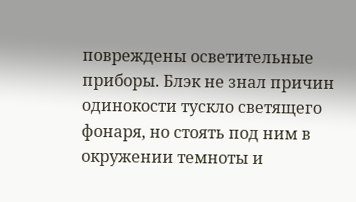повреждены осветительные приборы. Блэк не знал причин одинокости тускло светящего фонаря, но стоять под ним в окружении темноты и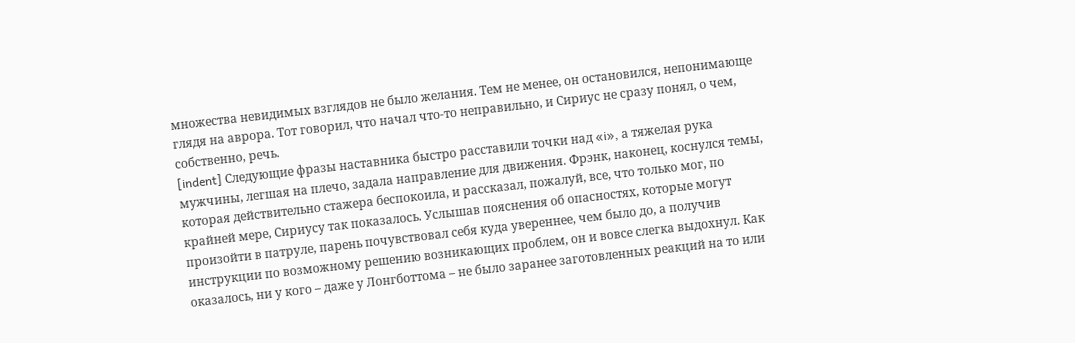множества невидимых взглядов не было желания. Тем не менее, он остановился, непонимающе глядя на аврора. Тот говорил, что начал что-то неправильно, и Сириус не сразу понял, о чем, собственно, речь.
[indent] Следующие фразы наставника быстро расставили точки над «i», а тяжелая рука мужчины, легшая на плечо, задала направление для движения. Фрэнк, наконец, коснулся темы, которая действительно стажера беспокоила, и рассказал, пожалуй, все, что только мог, по крайней мере, Сириусу так показалось. Услышав пояснения об опасностях, которые могут произойти в патруле, парень почувствовал себя куда увереннее, чем было до, а получив инструкции по возможному решению возникающих проблем, он и вовсе слегка выдохнул. Как оказалось, ни у кого – даже у Лонгботтома – не было заранее заготовленных реакций на то или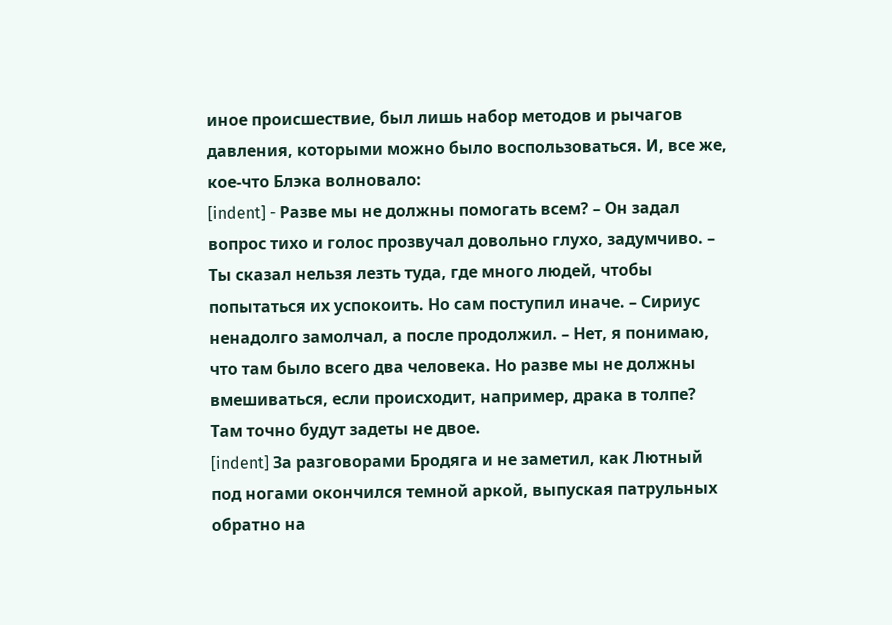иное происшествие, был лишь набор методов и рычагов давления, которыми можно было воспользоваться. И, все же, кое-что Блэка волновало:
[indent] - Разве мы не должны помогать всем? – Он задал вопрос тихо и голос прозвучал довольно глухо, задумчиво. – Ты сказал нельзя лезть туда, где много людей, чтобы попытаться их успокоить. Но сам поступил иначе. – Сириус ненадолго замолчал, а после продолжил. – Нет, я понимаю, что там было всего два человека. Но разве мы не должны вмешиваться, если происходит, например, драка в толпе? Там точно будут задеты не двое.
[indent] За разговорами Бродяга и не заметил, как Лютный под ногами окончился темной аркой, выпуская патрульных обратно на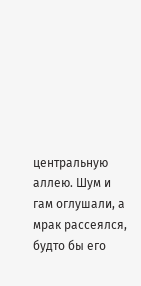центральную аллею. Шум и гам оглушали, а мрак рассеялся, будто бы его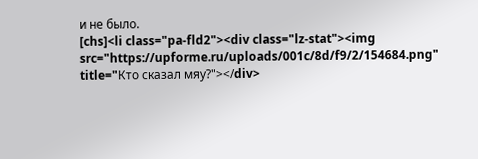и не было.
[chs]<li class="pa-fld2"><div class="lz-stat"><img src="https://upforme.ru/uploads/001c/8d/f9/2/154684.png" title="Кто сказал мяу?"></div>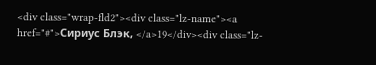<div class="wrap-fld2"><div class="lz-name"><a href="#">Сириус Блэк, </a>19</div><div class="lz-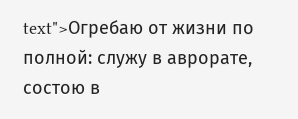text">Огребаю от жизни по полной: служу в аврорате, состою в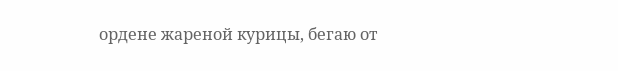ордене жареной курицы, бегаю от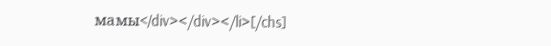мамы</div></div></li>[/chs]